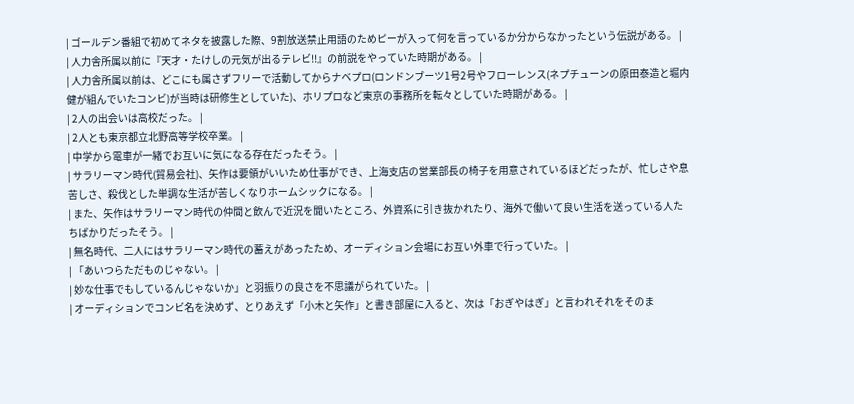| ゴールデン番組で初めてネタを披露した際、9割放送禁止用語のためピーが入って何を言っているか分からなかったという伝説がある。 |
| 人力舎所属以前に『天才・たけしの元気が出るテレビ!!』の前説をやっていた時期がある。 |
| 人力舎所属以前は、どこにも属さずフリーで活動してからナベプロ(ロンドンブーツ1号2号やフローレンス(ネプチューンの原田泰造と堀内健が組んでいたコンビ)が当時は研修生としていた)、ホリプロなど東京の事務所を転々としていた時期がある。 |
| 2人の出会いは高校だった。 |
| 2人とも東京都立北野高等学校卒業。 |
| 中学から電車が一緒でお互いに気になる存在だったそう。 |
| サラリーマン時代(貿易会社)、矢作は要領がいいため仕事ができ、上海支店の営業部長の椅子を用意されているほどだったが、忙しさや息苦しさ、殺伐とした単調な生活が苦しくなりホームシックになる。 |
| また、矢作はサラリーマン時代の仲間と飲んで近況を聞いたところ、外資系に引き抜かれたり、海外で働いて良い生活を送っている人たちばかりだったそう。 |
| 無名時代、二人にはサラリーマン時代の蓄えがあったため、オーディション会場にお互い外車で行っていた。 |
| 「あいつらただものじゃない。 |
| 妙な仕事でもしているんじゃないか」と羽振りの良さを不思議がられていた。 |
| オーディションでコンビ名を決めず、とりあえず「小木と矢作」と書き部屋に入ると、次は「おぎやはぎ」と言われそれをそのま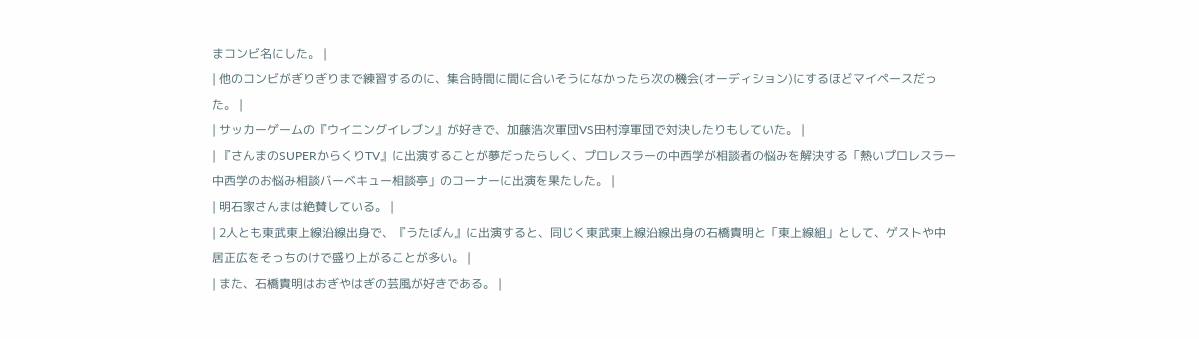まコンビ名にした。 |
| 他のコンビがぎりぎりまで練習するのに、集合時間に間に合いそうになかったら次の機会(オーディション)にするほどマイペースだった。 |
| サッカーゲームの『ウイニングイレブン』が好きで、加藤浩次軍団VS田村淳軍団で対決したりもしていた。 |
| 『さんまのSUPERからくりTV』に出演することが夢だったらしく、プロレスラーの中西学が相談者の悩みを解決する「熱いプロレスラー中西学のお悩み相談バーベキュー相談亭」のコーナーに出演を果たした。 |
| 明石家さんまは絶賛している。 |
| 2人とも東武東上線沿線出身で、『うたばん』に出演すると、同じく東武東上線沿線出身の石橋貴明と「東上線組」として、ゲストや中居正広をそっちのけで盛り上がることが多い。 |
| また、石橋貴明はおぎやはぎの芸風が好きである。 |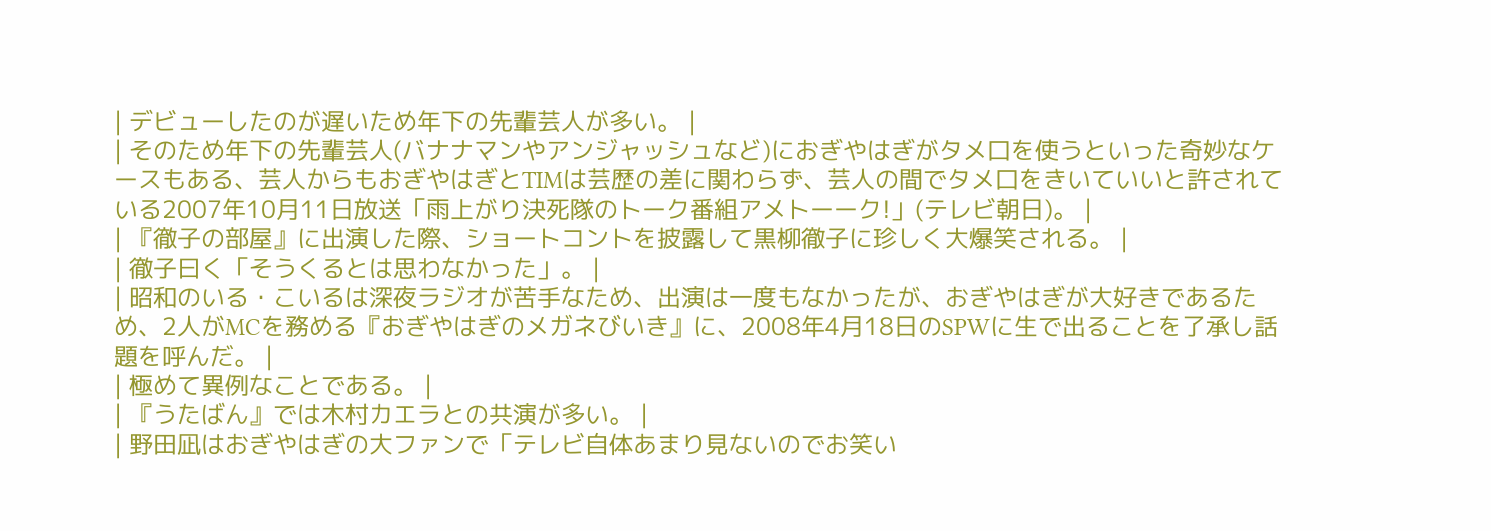| デビューしたのが遅いため年下の先輩芸人が多い。 |
| そのため年下の先輩芸人(バナナマンやアンジャッシュなど)におぎやはぎがタメ口を使うといった奇妙なケースもある、芸人からもおぎやはぎとTIMは芸歴の差に関わらず、芸人の間でタメ口をきいていいと許されている2007年10月11日放送「雨上がり決死隊のトーク番組アメトーーク!」(テレビ朝日)。 |
| 『徹子の部屋』に出演した際、ショートコントを披露して黒柳徹子に珍しく大爆笑される。 |
| 徹子曰く「そうくるとは思わなかった」。 |
| 昭和のいる・こいるは深夜ラジオが苦手なため、出演は一度もなかったが、おぎやはぎが大好きであるため、2人がMCを務める『おぎやはぎのメガネびいき』に、2008年4月18日のSPWに生で出ることを了承し話題を呼んだ。 |
| 極めて異例なことである。 |
| 『うたばん』では木村カエラとの共演が多い。 |
| 野田凪はおぎやはぎの大ファンで「テレビ自体あまり見ないのでお笑い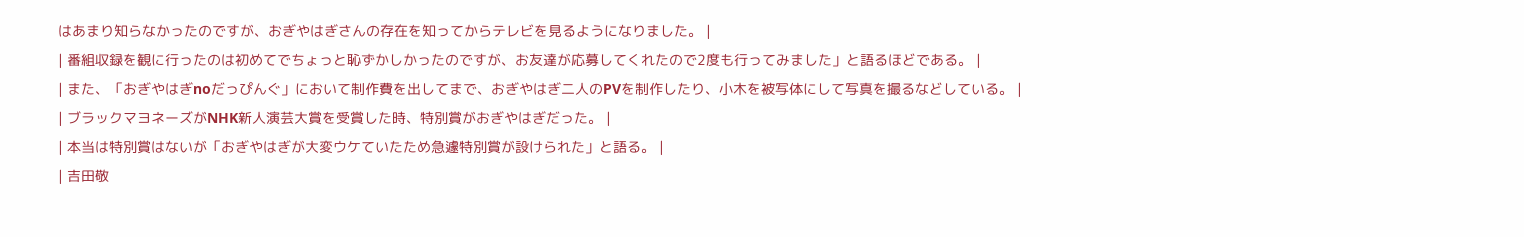はあまり知らなかったのですが、おぎやはぎさんの存在を知ってからテレビを見るようになりました。 |
| 番組収録を観に行ったのは初めてでちょっと恥ずかしかったのですが、お友達が応募してくれたので2度も行ってみました」と語るほどである。 |
| また、「おぎやはぎnoだっぴんぐ」において制作費を出してまで、おぎやはぎ二人のPVを制作したり、小木を被写体にして写真を撮るなどしている。 |
| ブラックマヨネーズがNHK新人演芸大賞を受賞した時、特別賞がおぎやはぎだった。 |
| 本当は特別賞はないが「おぎやはぎが大変ウケていたため急遽特別賞が設けられた」と語る。 |
| 吉田敬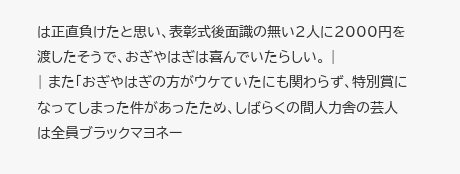は正直負けたと思い、表彰式後面識の無い2人に2000円を渡したそうで、おぎやはぎは喜んでいたらしい。 |
| また「おぎやはぎの方がウケていたにも関わらず、特別賞になってしまった件があったため、しばらくの間人力舎の芸人は全員ブラックマヨネー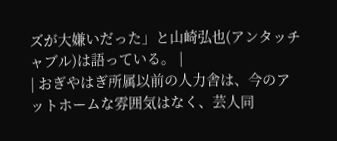ズが大嫌いだった」と山崎弘也(アンタッチャブル)は語っている。 |
| おぎやはぎ所属以前の人力舎は、今のアットホームな雰囲気はなく、芸人同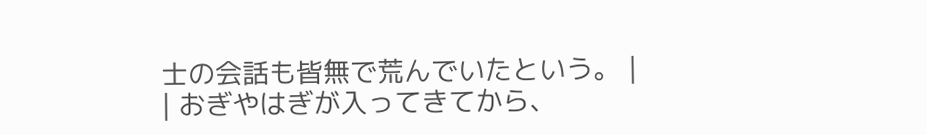士の会話も皆無で荒んでいたという。 |
| おぎやはぎが入ってきてから、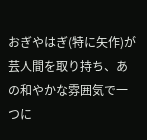おぎやはぎ(特に矢作)が芸人間を取り持ち、あの和やかな雰囲気で一つに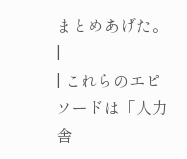まとめあげた。 |
| これらのエピソードは「人力舎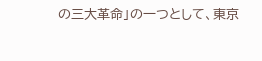の三大革命」の一つとして、東京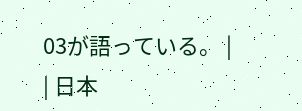03が語っている。 |
| 日本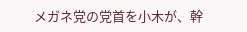メガネ党の党首を小木が、幹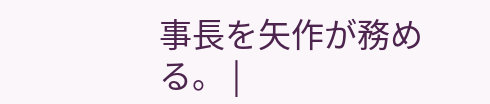事長を矢作が務める。 |